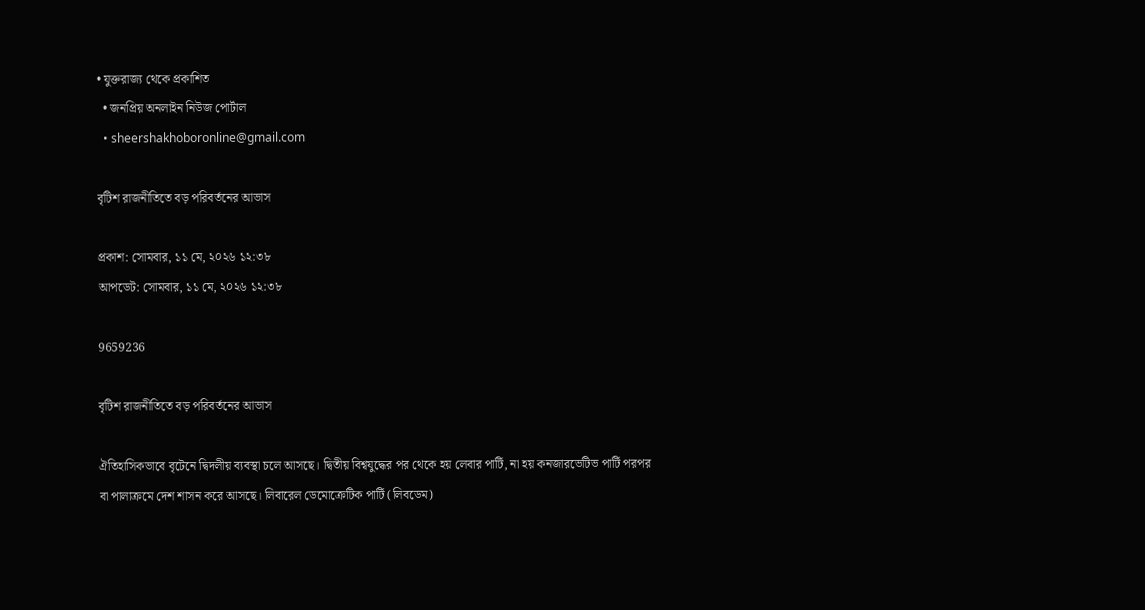• যুক্তরাজ্য থেকে প্রকাশিত
  • জনপ্রিয় অনলাইন নিউজ পোর্টাল
  • sheershakhoboronline@gmail.com

বৃটিশ রাজনীতিতে বড় পরিবর্তনের আভাস

প্রকাশ: সোমবার, ১১ মে, ২০২৬ ১২:৩৮
আপডেট: সোমবার, ১১ মে, ২০২৬ ১২:৩৮

9659236

বৃটিশ রাজনীতিতে বড় পরিবর্তনের আভাস

ঐতিহাসিকভাবে বৃটেনে দ্বিদলীয় ব্যবস্থা চলে আসছে। দ্বিতীয় বিশ্বযুদ্ধের পর থেকে হয় লেবার পার্টি, না হয় কনজারভেটিভ পার্টি পরপর বা পালাক্রমে দেশ শাসন করে আসছে। লিবারেল ডেমোক্রেটিক পার্টি (লিবডেম)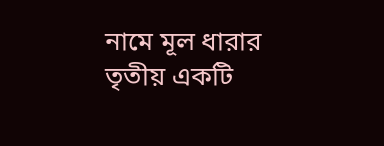নামে মূল ধারার তৃতীয় একটি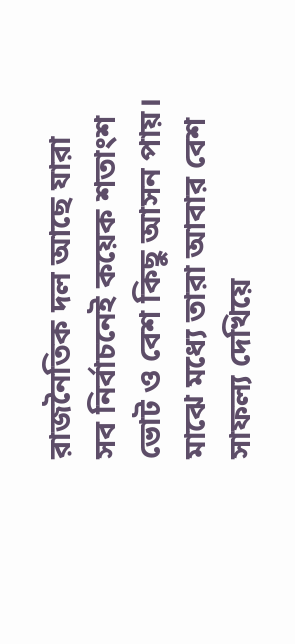রাজনৈতিক দল আছে যারা সব নির্বাচনেই কয়েক শতাংশ ভোট ও বেশ কিছু আসন পায়। মাঝে মধ্যে তারা আবার বেশ সাফল্য দেখিয়ে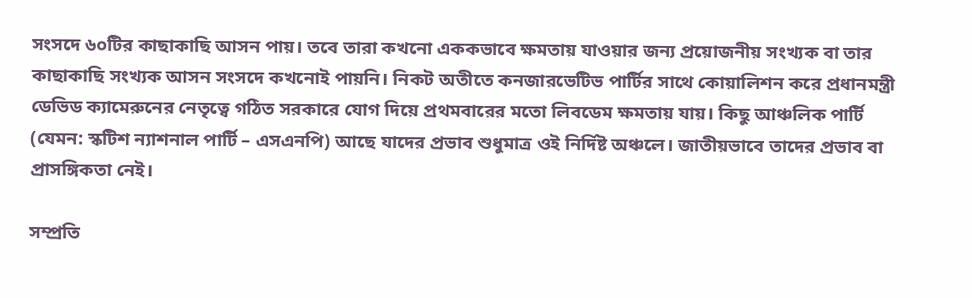সংসদে ৬০টির কাছাকাছি আসন পায়। তবে তারা কখনো এককভাবে ক্ষমতায় যাওয়ার জন্য প্রয়োজনীয় সংখ্যক বা তার কাছাকাছি সংখ্যক আসন সংসদে কখনোই পায়নি। নিকট অতীতে কনজারভেটিভ পার্টির সাথে কোয়ালিশন করে প্রধানমন্ত্রী ডেভিড ক্যামেরুনের নেতৃত্বে গঠিত সরকারে যোগ দিয়ে প্রথমবারের মতো লিবডেম ক্ষমতায় যায়। কিছু আঞ্চলিক পার্টি (যেমন: স্কটিশ ন্যাশনাল পার্টি – এসএনপি) আছে যাদের প্রভাব শুধুমাত্র ওই নির্দিষ্ট অঞ্চলে। জাতীয়ভাবে তাদের প্রভাব বা প্রাসঙ্গিকতা নেই।

সম্প্রতি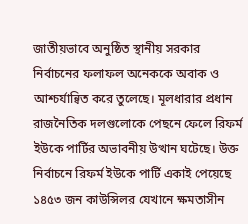জাতীয়ভাবে অনুষ্ঠিত স্থানীয় সরকার নির্বাচনের ফলাফল অনেককে অবাক ও আশ্চর্যান্বিত করে তুলেছে। মূলধারার প্রধান রাজনৈতিক দলগুলোকে পেছনে ফেলে রিফর্ম ইউকে পার্টির অভাবনীয় উত্থান ঘটেছে। উক্ত নির্বাচনে রিফর্ম ইউকে পার্টি একাই পেয়েছে ১৪৫৩ জন কাউন্সিলর যেখানে ক্ষমতাসীন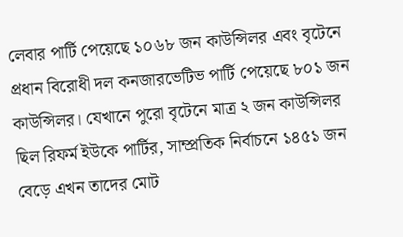লেবার পার্টি পেয়েছে ১০৬৮ জন কাউন্সিলর এবং বৃটেনে প্রধান বিরোধী দল কনজারভেটিভ পার্টি পেয়েছে ৮০১ জন কাউন্সিলর। যেখানে পুরো বৃটেনে মাত্র ২ জন কাউন্সিলর ছিল রিফর্ম ইউকে পার্টির, সাম্প্রতিক নির্বাচনে ১৪৫১ জন বেড়ে এখন তাদের মোট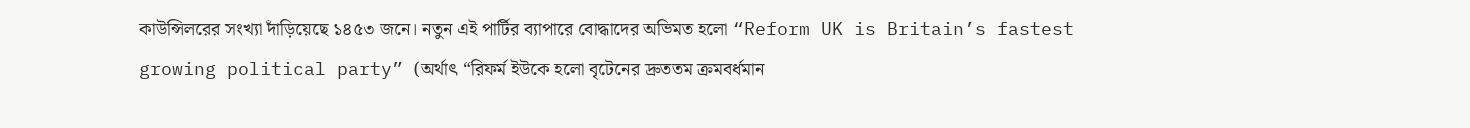কাউন্সিলরের সংখ্যা দাঁড়িয়েছে ১৪৫৩ জনে। নতুন এই পার্টির ব্যাপারে বোদ্ধাদের অভিমত হলো “Reform UK is Britain’s fastest growing political party” (অর্থাৎ “রিফর্ম ইউকে হলো বৃটেনের দ্রুততম ক্রমবর্ধমান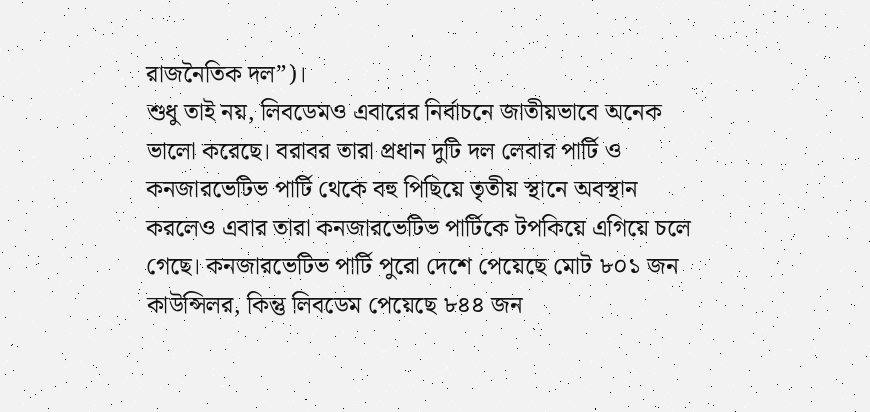রাজনৈতিক দল”)।
শুধু তাই নয়, লিবডেমও এবারের নির্বাচনে জাতীয়ভাবে অনেক ভালো করেছে। বরাবর তারা প্রধান দুটি দল লেবার পার্টি ও কনজারভেটিভ পার্টি থেকে বহু পিছিয়ে তৃতীয় স্থানে অবস্থান করলেও এবার তারা কনজারভেটিভ পার্টিকে টপকিয়ে এগিয়ে চলে গেছে। কনজারভেটিভ পার্টি পুরো দেশে পেয়েছে মোট ৮০১ জন কাউন্সিলর, কিন্তু লিবডেম পেয়েছে ৮৪৪ জন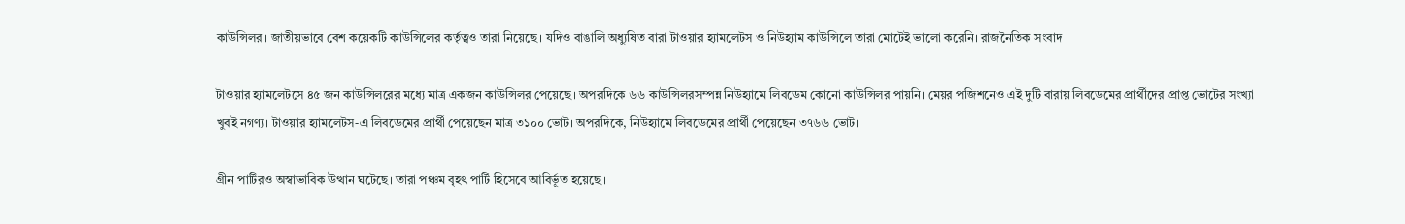কাউন্সিলর। জাতীয়ভাবে বেশ কয়েকটি কাউন্সিলের কর্তৃত্বও তারা নিয়েছে। যদিও বাঙালি অধ্যুষিত বারা টাওয়ার হ্যামলেটস ও নিউহ্যাম কাউন্সিলে তারা মোটেই ভালো করেনি। রাজনৈতিক সংবাদ

টাওয়ার হ্যামলেটসে ৪৫ জন কাউন্সিলরের মধ্যে মাত্র একজন কাউন্সিলর পেয়েছে। অপরদিকে ৬৬ কাউন্সিলরসম্পন্ন নিউহ্যামে লিবডেম কোনো কাউন্সিলর পায়নি। মেয়র পজিশনেও এই দুটি বারায় লিবডেমের প্রার্থীদের প্রাপ্ত ভোটের সংখ্যা খুবই নগণ্য। টাওয়ার হ্যামলেটস-এ লিবডেমের প্রার্থী পেয়েছেন মাত্র ৩১০০ ভোট। অপরদিকে, নিউহ্যামে লিবডেমের প্রার্থী পেয়েছেন ৩৭৬৬ ভোট।

গ্রীন পার্টিরও অস্বাভাবিক উত্থান ঘটেছে। তারা পঞ্চম বৃহৎ পার্টি হিসেবে আবির্ভূত হয়েছে।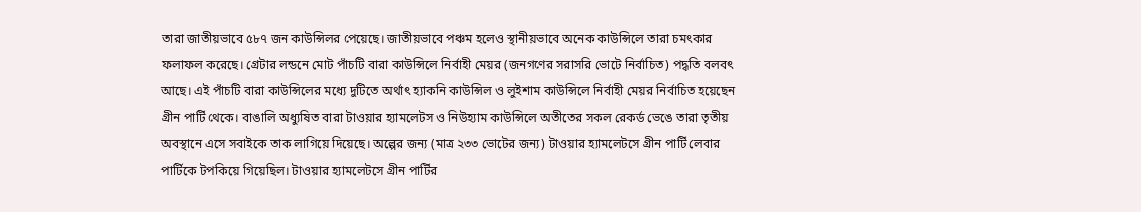তারা জাতীয়ভাবে ৫৮৭ জন কাউন্সিলর পেয়েছে। জাতীয়ভাবে পঞ্চম হলেও স্থানীয়ভাবে অনেক কাউন্সিলে তারা চমৎকার ফলাফল করেছে। গ্রেটার লন্ডনে মোট পাঁচটি বারা কাউন্সিলে নির্বাহী মেয়র (জনগণের সরাসরি ভোটে নির্বাচিত) পদ্ধতি বলবৎ আছে। এই পাঁচটি বারা কাউন্সিলের মধ্যে দুটিতে অর্থাৎ হ্যাকনি কাউন্সিল ও লুইশাম কাউন্সিলে নির্বাহী মেয়র নির্বাচিত হয়েছেন গ্রীন পার্টি থেকে। বাঙালি অধ্যুষিত বারা টাওয়ার হ্যামলেটস ও নিউহ্যাম কাউন্সিলে অতীতের সকল রেকর্ড ভেঙে তারা তৃতীয় অবস্থানে এসে সবাইকে তাক লাগিয়ে দিয়েছে। অল্পের জন্য (মাত্র ২৩৩ ভোটের জন্য) টাওয়ার হ্যামলেটসে গ্রীন পার্টি লেবার পার্টিকে টপকিয়ে গিয়েছিল। টাওয়ার হ্যামলেটসে গ্রীন পার্টির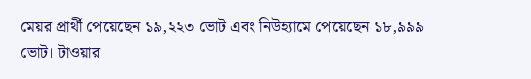মেয়র প্রার্থী পেয়েছেন ১৯,২২৩ ভোট এবং নিউহ্যামে পেয়েছেন ১৮,৯৯৯ ভোট। টাওয়ার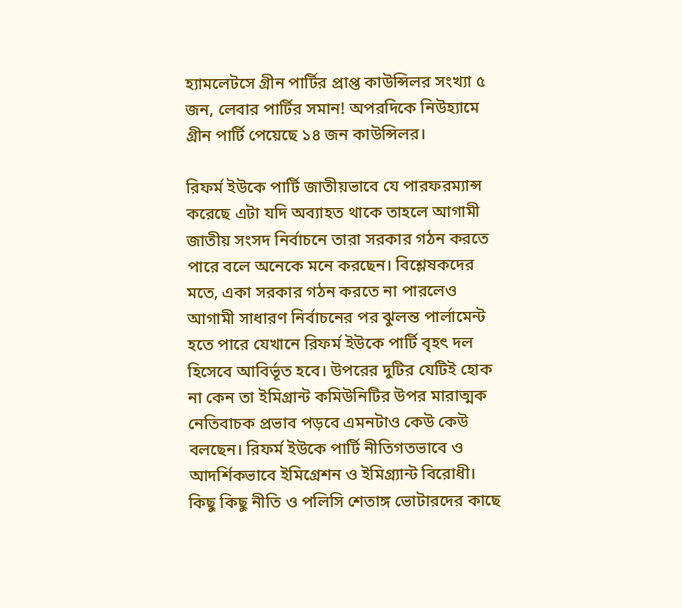হ্যামলেটসে গ্রীন পার্টির প্রাপ্ত কাউন্সিলর সংখ্যা ৫ জন, লেবার পার্টির সমান! অপরদিকে নিউহ্যামে গ্রীন পার্টি পেয়েছে ১৪ জন কাউন্সিলর।

রিফর্ম ইউকে পার্টি জাতীয়ভাবে যে পারফরম্যান্স করেছে এটা যদি অব্যাহত থাকে তাহলে আগামী জাতীয় সংসদ নির্বাচনে তারা সরকার গঠন করতে পারে বলে অনেকে মনে করছেন। বিশ্লেষকদের মতে, একা সরকার গঠন করতে না পারলেও আগামী সাধারণ নির্বাচনের পর ঝুলন্ত পার্লামেন্ট হতে পারে যেখানে রিফর্ম ইউকে পার্টি বৃহৎ দল হিসেবে আবির্ভূত হবে। উপরের দুটির যেটিই হোক না কেন তা ইমিগ্রান্ট কমিউনিটির উপর মারাত্মক নেতিবাচক প্রভাব পড়বে এমনটাও কেউ কেউ বলছেন। রিফর্ম ইউকে পার্টি নীতিগতভাবে ও আদর্শিকভাবে ইমিগ্রেশন ও ইমিগ্র্যান্ট বিরোধী। কিছু কিছু নীতি ও পলিসি শেতাঙ্গ ভোটারদের কাছে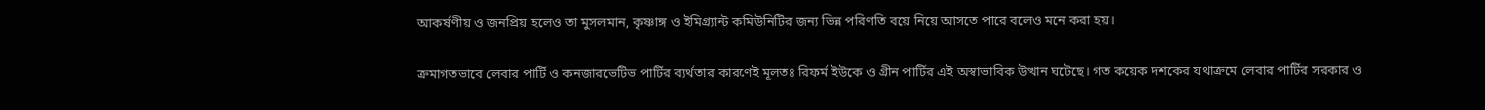আকর্ষণীয় ও জনপ্রিয় হলেও তা মুসলমান, কৃষ্ণাঙ্গ ও ইমিগ্র্যান্ট কমিউনিটির জন্য ভিন্ন পরিণতি বয়ে নিয়ে আসতে পারে বলেও মনে করা হয়।

ক্রমাগতভাবে লেবার পার্টি ও কনজারভেটিভ পার্টির ব্যর্থতার কারণেই মূলতঃ রিফর্ম ইউকে ও গ্রীন পার্টির এই অস্বাভাবিক উত্থান ঘটেছে। গত কয়েক দশকের যথাক্রমে লেবার পার্টির সরকার ও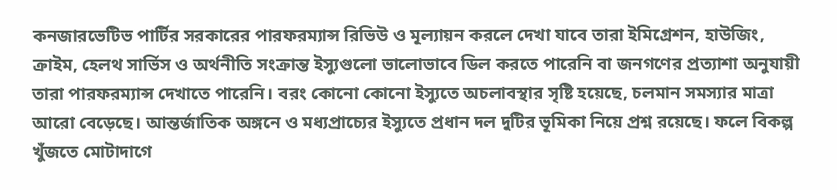কনজারভেটিভ পার্টির সরকারের পারফরম্যান্স রিভিউ ও মূল্যায়ন করলে দেখা যাবে তারা ইমিগ্রেশন, হাউজিং, ক্রাইম, হেলথ সার্ভিস ও অর্থনীতি সংক্রান্ত ইস্যুগুলো ভালোভাবে ডিল করতে পারেনি বা জনগণের প্রত্যাশা অনুযায়ী তারা পারফরম্যান্স দেখাতে পারেনি। বরং কোনো কোনো ইস্যুতে অচলাবস্থার সৃষ্টি হয়েছে, চলমান সমস্যার মাত্রা আরো বেড়েছে। আন্তর্জাতিক অঙ্গনে ও মধ্যপ্রাচ্যের ইস্যুতে প্রধান দল দুটির ভূমিকা নিয়ে প্রশ্ন রয়েছে। ফলে বিকল্প খুঁজতে মোটাদাগে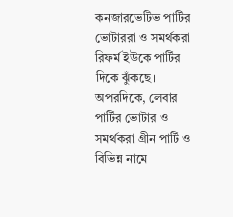কনজারভেটিভ পার্টির ভোটাররা ও সমর্থকরা রিফর্ম ইউকে পার্টির দিকে ঝুঁকছে। অপরদিকে, লেবার পার্টির ভোটার ও সমর্থকরা গ্রীন পার্টি ও বিভিন্ন নামে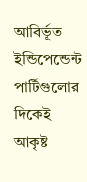আবির্ভূত ইন্ডিপেন্ডেন্ট পার্টিগুলোর দিকেই আকৃষ্ট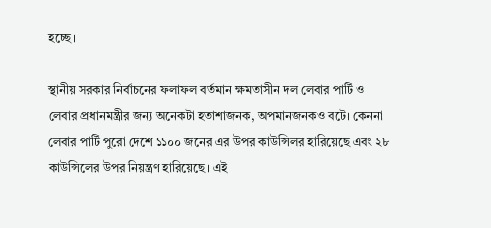হচ্ছে।

স্থানীয় সরকার নির্বাচনের ফলাফল বর্তমান ক্ষমতাসীন দল লেবার পার্টি ও লেবার প্রধানমন্ত্রীর জন্য অনেকটা হতাশাজনক, অপমানজনকও বটে। কেননা লেবার পার্টি পুরো দেশে ১১০০ জনের এর উপর কাউন্সিলর হারিয়েছে এবং ২৮ কাউন্সিলের উপর নিয়ন্ত্রণ হারিয়েছে। এই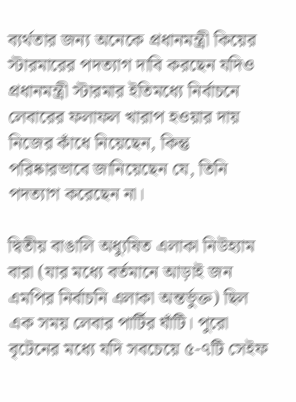ব্যর্থতার জন্য অনেকে প্রধানমন্ত্রী কিয়ের স্টারমারের পদত্যাগ দাবি করছেন যদিও প্রধানমন্ত্রী স্টারমার ইতিমধ্যে নির্বাচনে লেবারের ফলাফল খারাপ হওয়ার দায় নিজের কাঁধে নিয়েছেন, কিন্তু পরিষ্কারভাবে জানিয়েছেন যে, তিনি পদত্যাগ করেছেন না।

দ্বিতীয় বাঙালি অধ্যুষিত এলাকা নিউহ্যাম বারা (যার মধ্যে বর্তমানে আড়াই জন এমপির নির্বাচনি এলাকা অন্তর্ভুক্ত) ছিল এক সময় লেবার পার্টির ঘাঁটি। পুরো বৃটেনের মধ্যে যদি সবচেয়ে ৫-৭টি সেইফ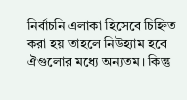নির্বাচনি এলাকা হিসেবে চিহ্নিত করা হয় তাহলে নিউহ্যাম হবে ঐগুলোর মধ্যে অন্যতম। কিন্তু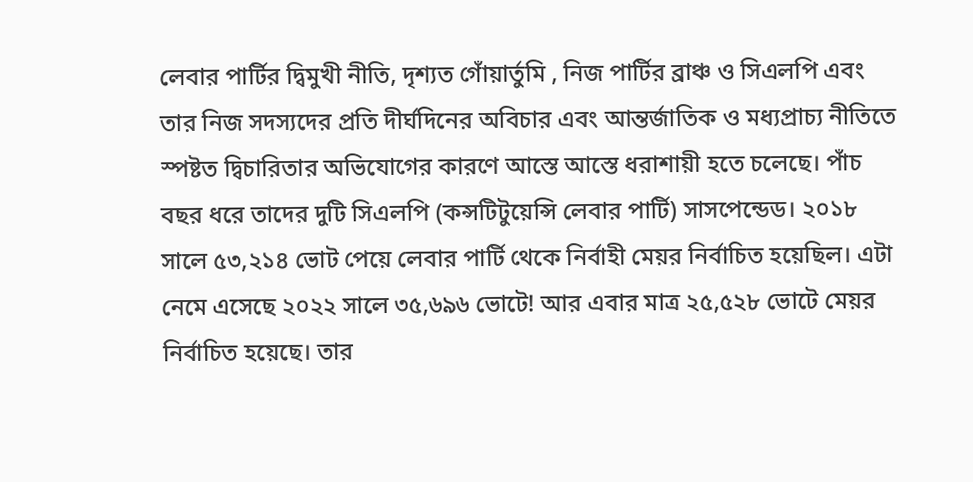লেবার পার্টির দ্বিমুখী নীতি, দৃশ্যত গোঁয়ার্তুমি , নিজ পার্টির ব্রাঞ্চ ও সিএলপি এবং তার নিজ সদস্যদের প্রতি দীর্ঘদিনের অবিচার এবং আন্তর্জাতিক ও মধ্যপ্রাচ্য নীতিতে স্পষ্টত দ্বিচারিতার অভিযোগের কারণে আস্তে আস্তে ধরাশায়ী হতে চলেছে। পাঁচ বছর ধরে তাদের দুটি সিএলপি (কন্সটিটুয়েন্সি লেবার পার্টি) সাসপেন্ডেড। ২০১৮ সালে ৫৩,২১৪ ভোট পেয়ে লেবার পার্টি থেকে নির্বাহী মেয়র নির্বাচিত হয়েছিল। এটা নেমে এসেছে ২০২২ সালে ৩৫,৬৯৬ ভোটে! আর এবার মাত্র ২৫,৫২৮ ভোটে মেয়র নির্বাচিত হয়েছে। তার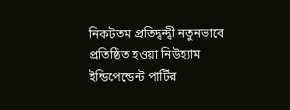নিকটতম প্রতিদ্বন্দ্বী নতুনভাবে প্রতিষ্ঠিত হওয়া নিউহ্যাম ইন্ডিপেন্ডেন্ট পার্টির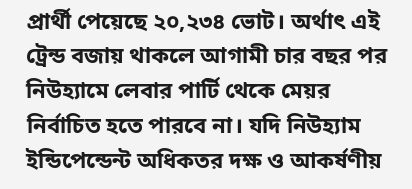প্রার্থী পেয়েছে ২০,২৩৪ ভোট। অর্থাৎ এই ট্রেন্ড বজায় থাকলে আগামী চার বছর পর নিউহ্যামে লেবার পার্টি থেকে মেয়র নির্বাচিত হতে পারবে না। যদি নিউহ্যাম ইন্ডিপেন্ডেন্ট অধিকতর দক্ষ ও আকর্ষণীয়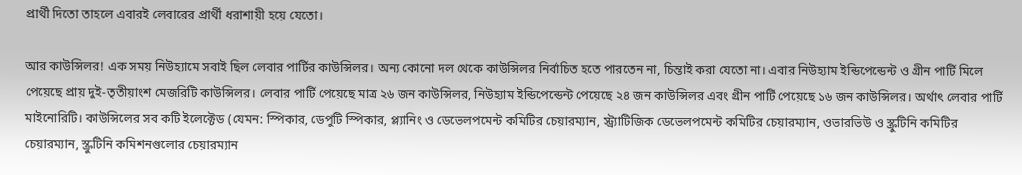প্রার্থী দিতো তাহলে এবারই লেবারের প্রার্থী ধরাশায়ী হয়ে যেতো।

আর কাউন্সিলর! এক সময় নিউহ্যামে সবাই ছিল লেবার পার্টির কাউন্সিলর। অন্য কোনো দল থেকে কাউন্সিলর নির্বাচিত হতে পারতেন না, চিন্তাই করা যেতো না। এবার নিউহ্যাম ইন্ডিপেন্ডেন্ট ও গ্রীন পার্টি মিলে পেয়েছে প্রায় দুই-তৃতীয়াংশ মেজরিটি কাউন্সিলর। লেবার পার্টি পেয়েছে মাত্র ২৬ জন কাউন্সিলর, নিউহ্যাম ইন্ডিপেন্ডেন্ট পেয়েছে ২৪ জন কাউন্সিলর এবং গ্রীন পার্টি পেয়েছে ১৬ জন কাউন্সিলর। অর্থাৎ লেবার পার্টি মাইনোরিটি। কাউন্সিলের সব কটি ইলেক্টেড (যেমন: স্পিকার, ডেপুটি স্পিকার, প্ল্যানিং ও ডেভেলপমেন্ট কমিটির চেয়ারম্যান, স্ট্র্যাটিজিক ডেভেলপমেন্ট কমিটির চেয়ারম্যান, ওভারভিউ ও স্ক্রুটিনি কমিটির চেয়ারম্যান, স্ক্রুটিনি কমিশনগুলোর চেয়ারম্যান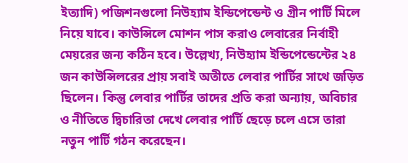ইত্যাদি) পজিশনগুলো নিউহ্যাম ইন্ডিপেন্ডেন্ট ও গ্রীন পার্টি মিলে নিয়ে যাবে। কাউন্সিলে মোশন পাস করাও লেবারের নির্বাহী মেয়রের জন্য কঠিন হবে। উল্লেখ্য, নিউহ্যাম ইন্ডিপেন্ডেন্টের ২৪ জন কাউন্সিলরের প্রায় সবাই অতীতে লেবার পার্টির সাথে জড়িত ছিলেন। কিন্তু লেবার পার্টির তাদের প্রতি করা অন্যায়, অবিচার ও নীতিতে দ্বিচারিতা দেখে লেবার পার্টি ছেড়ে চলে এসে তারা নতুন পার্টি গঠন করেছেন।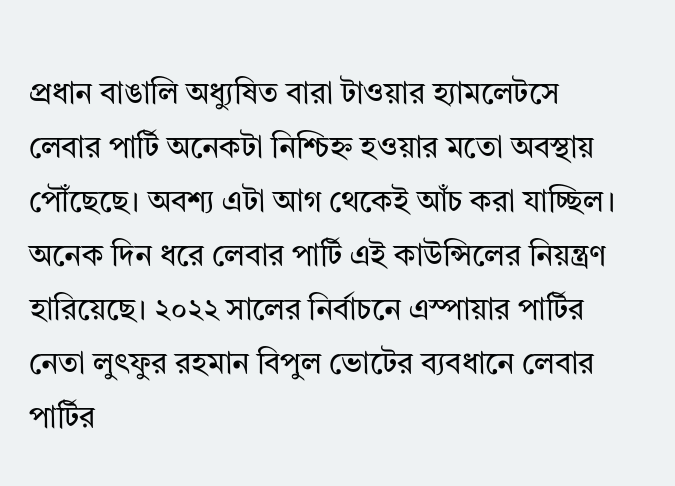প্রধান বাঙালি অধ্যুষিত বারা টাওয়ার হ্যামলেটসে লেবার পার্টি অনেকটা নিশ্চিহ্ন হওয়ার মতো অবস্থায় পৌঁছেছে। অবশ্য এটা আগ থেকেই আঁচ করা যাচ্ছিল। অনেক দিন ধরে লেবার পার্টি এই কাউন্সিলের নিয়ন্ত্রণ হারিয়েছে। ২০২২ সালের নির্বাচনে এস্পায়ার পার্টির নেতা লুৎফুর রহমান বিপুল ভোটের ব্যবধানে লেবার পার্টির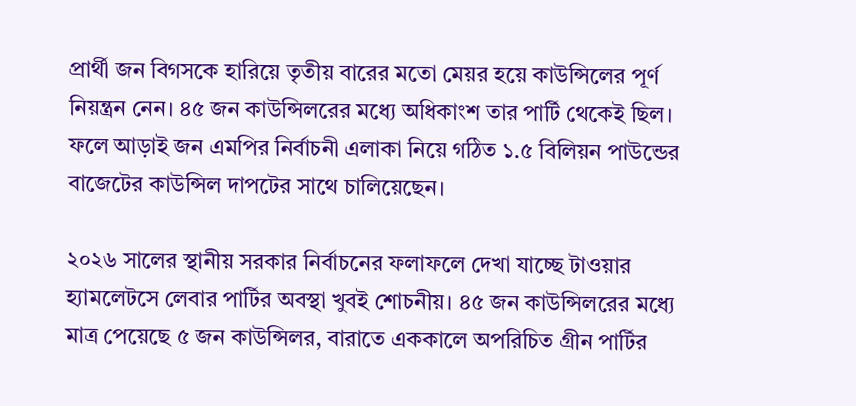প্রার্থী জন বিগসকে হারিয়ে তৃতীয় বারের মতো মেয়র হয়ে কাউন্সিলের পূর্ণ নিয়ন্ত্রন নেন। ৪৫ জন কাউন্সিলরের মধ্যে অধিকাংশ তার পার্টি থেকেই ছিল। ফলে আড়াই জন এমপির নির্বাচনী এলাকা নিয়ে গঠিত ১.৫ বিলিয়ন পাউন্ডের বাজেটের কাউন্সিল দাপটের সাথে চালিয়েছেন।

২০২৬ সালের স্থানীয় সরকার নির্বাচনের ফলাফলে দেখা যাচ্ছে টাওয়ার হ্যামলেটসে লেবার পার্টির অবস্থা খুবই শোচনীয়। ৪৫ জন কাউন্সিলরের মধ্যে মাত্র পেয়েছে ৫ জন কাউন্সিলর, বারাতে এককালে অপরিচিত গ্রীন পার্টির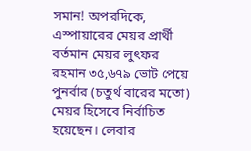সমান! অপরদিকে, এস্পায়ারের মেয়র প্রার্থী বর্তমান মেয়র লুৎফর রহমান ৩৫,৬৭৯ ভোট পেয়ে পুনর্বার (চতুর্থ বারের মতো) মেয়র হিসেবে নির্বাচিত হয়েছেন। লেবার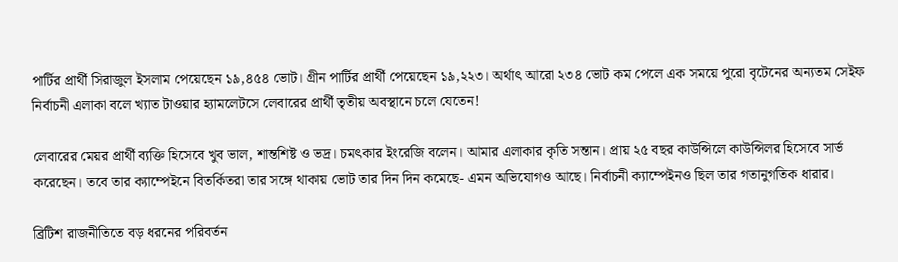পার্টির প্রার্থী সিরাজুল ইসলাম পেয়েছেন ১৯,৪৫৪ ভোট। গ্রীন পার্টির প্রার্থী পেয়েছেন ১৯,২২৩। অর্থাৎ আরো ২৩৪ ভোট কম পেলে এক সময়ে পুরো বৃটেনের অন্যতম সেইফ নির্বাচনী এলাকা বলে খ্যাত টাওয়ার হ্যামলেটসে লেবারের প্রার্থী তৃতীয় অবস্থানে চলে যেতেন!

লেবারের মেয়র প্রার্থী ব্যক্তি হিসেবে খুব ভাল, শান্তশিষ্ট ও ভদ্র। চমৎকার ইংরেজি বলেন। আমার এলাকার কৃতি সন্তান। প্রায় ২৫ বছর কাউন্সিলে কাউন্সিলর হিসেবে সার্ভ করেছেন। তবে তার ক্যাম্পেইনে বিতর্কিতরা তার সঙ্গে থাকায় ভোট তার দিন দিন কমেছে- এমন অভিযোগও আছে। নির্বাচনী ক্যাম্পেইনও ছিল তার গতানুগতিক ধারার।

ব্রিটিশ রাজনীতিতে বড় ধরনের পরিবর্তন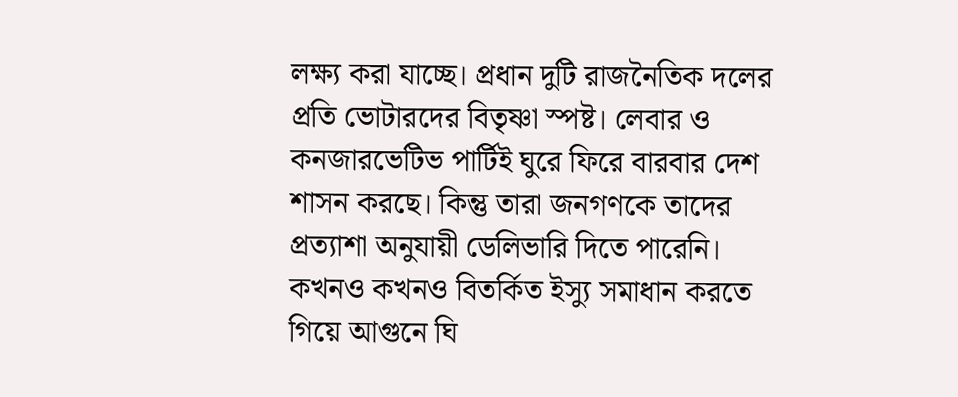লক্ষ্য করা যাচ্ছে। প্রধান দুটি রাজনৈতিক দলের প্রতি ভোটারদের বিতৃষ্ণা স্পষ্ট। লেবার ও কনজারভেটিভ পার্টিই ঘুরে ফিরে বারবার দেশ শাসন করছে। কিন্তু তারা জনগণকে তাদের প্রত্যাশা অনুযায়ী ডেলিভারি দিতে পারেনি। কখনও কখনও বিতর্কিত ইস্যু সমাধান করতে গিয়ে আগুনে ঘি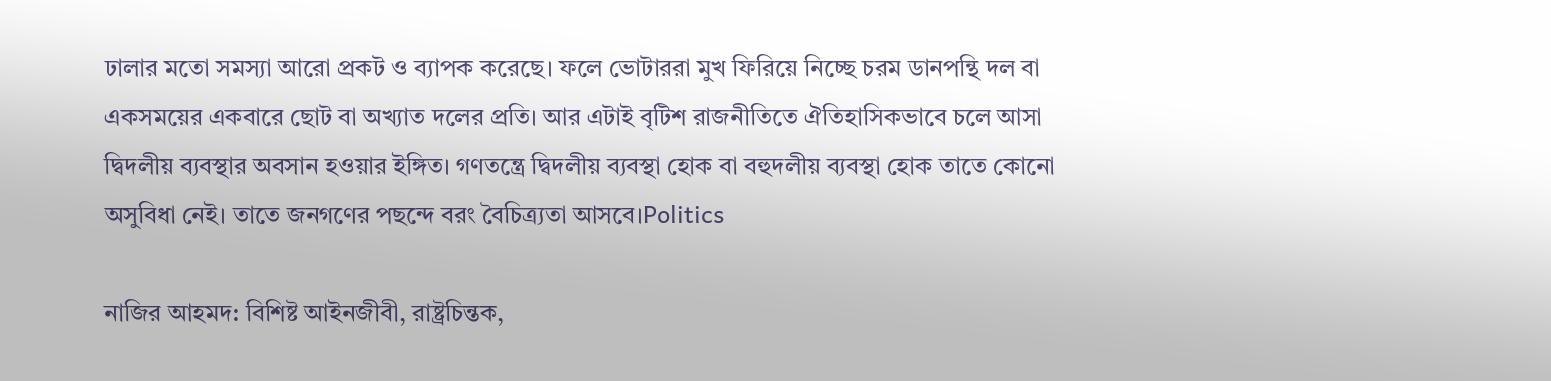ঢালার মতো সমস্যা আরো প্রকট ও ব্যাপক করেছে। ফলে ভোটাররা মুখ ফিরিয়ে নিচ্ছে চরম ডানপন্থি দল বা একসময়ের একবারে ছোট বা অখ্যাত দলের প্রতি। আর এটাই বৃটিশ রাজনীতিতে ঐতিহাসিকভাবে চলে আসা দ্বিদলীয় ব্যবস্থার অবসান হওয়ার ইঙ্গিত। গণতন্ত্রে দ্বিদলীয় ব্যবস্থা হোক বা বহুদলীয় ব্যবস্থা হোক তাতে কোনো অসুবিধা নেই। তাতে জনগণের পছন্দে বরং বৈচিত্র্যতা আসবে।Politics

নাজির আহমদ: বিশিষ্ট আইনজীবী, রাষ্ট্রচিন্তক,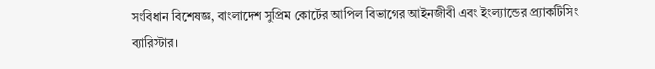সংবিধান বিশেষজ্ঞ, বাংলাদেশ সুপ্রিম কোর্টের আপিল বিভাগের আইনজীবী এবং ইংল্যান্ডের প্র্যাকটিসিং ব্যারিস্টার।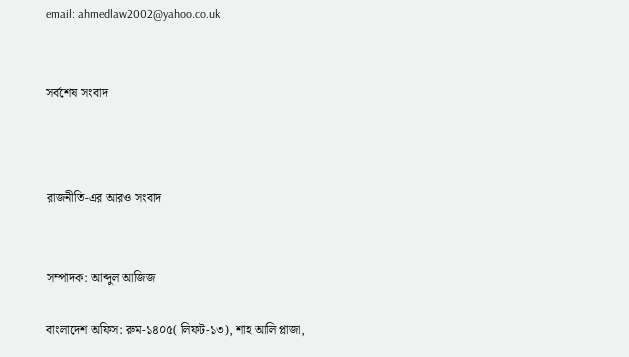email: ahmedlaw2002@yahoo.co.uk


সর্বশেষ সংবাদ



রাজনীতি-এর আরও সংবাদ


সম্পাদক: আব্দুল আজিজ

বাংলাদেশ অফিস: রুম-১৪০৫( লিফট-১৩), শাহ আলি প্লাজা,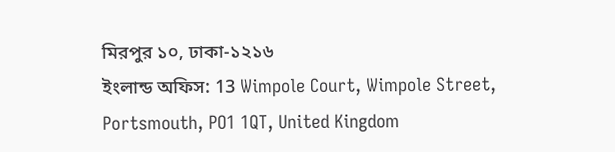মিরপুর ১০, ঢাকা-১২১৬
ইংলান্ড অফিস: 13 Wimpole Court, Wimpole Street, Portsmouth, PO1 1QT, United Kingdom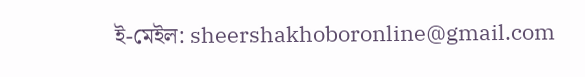ই-মেইল: sheershakhoboronline@gmail.com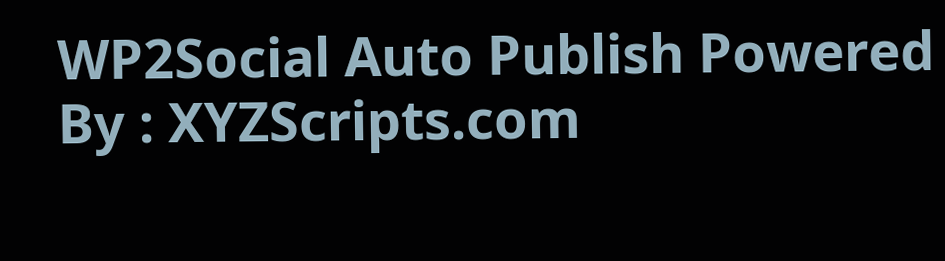WP2Social Auto Publish Powered By : XYZScripts.com